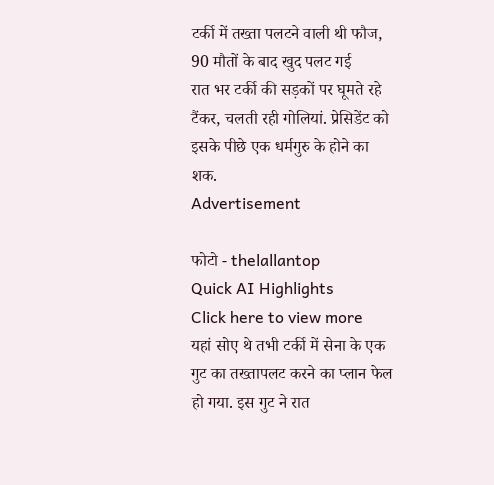टर्की में तख्ता पलटने वाली थी फौज, 90 मौतों के बाद खुद पलट गई
रात भर टर्की की सड़कों पर घूमते रहे टैंकर, चलती रही गोलियां. प्रेसिडेंट को इसके पीछे एक धर्मगुरु के होने का शक.
Advertisement

फोटो - thelallantop
Quick AI Highlights
Click here to view more
यहां सोए थे तभी टर्की में सेना के एक गुट का तख्तापलट करने का प्लान फेल हो गया. इस गुट ने रात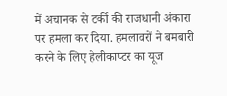में अचानक से टर्की की राजधानी अंकारा पर हमला कर दिया. हमलावरों ने बमबारी करने के लिए हेलीकाप्टर का यूज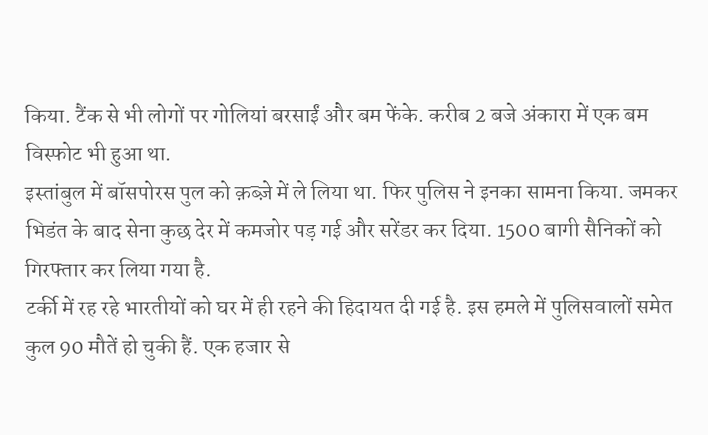किया. टैंक से भी लोगों पर गोलियां बरसाईं और बम फेंके. करीब 2 बजे अंकारा में एक बम विस्फोट भी हुआ था.
इस्तांबुल में बॉसपोरस पुल को क़ब्ज़े में ले लिया था. फिर पुलिस ने इनका सामना किया. जमकर भिडंत के बाद सेना कुछ देर में कमजोर पड़ गई और सरेंडर कर दिया. 1500 बागी सैनिकों को गिरफ्तार कर लिया गया है.
टर्की में रह रहे भारतीयों को घर में ही रहने की हिदायत दी गई है. इस हमले में पुलिसवालों समेत कुल 90 मौतें हो चुकी हैं. एक हजार से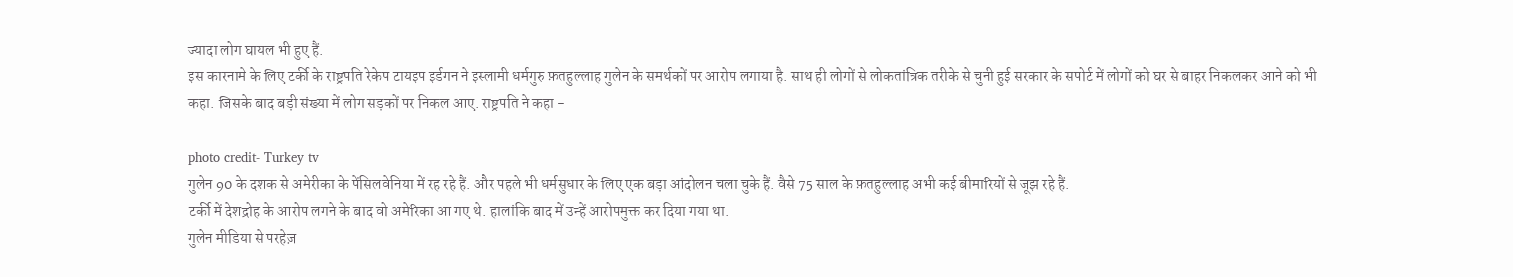ज्यादा लोग घायल भी हुए हैं.
इस कारनामे के लिए टर्की के राष्ट्रपति रेकेप टायइप इर्डगन ने इस्लामी धर्मगुरु फ़तहुल्लाह गुलेन के समर्थकों पर आरोप लगाया है. साथ ही लोगों से लोकतांत्रिक तरीके से चुनी हुई सरकार के सपोर्ट में लोगों को घर से बाहर निकलकर आने को भी कहा. जिसके बाद बड़ी संख्या में लोग सड़कों पर निकल आए. राष्ट्रपति ने कहा -

photo credit- Turkey tv
गुलेन 90 के दशक से अमेरीका के पेंसिलवेनिया में रह रहे हैं. और पहले भी धर्मसुधार के लिए एक बड़ा आंदोलन चला चुके हैं. वैसे 75 साल के फ़तहुल्लाह अभी कई बीमारियों से जूझ रहे हैं.
टर्की में देशद्रोह के आरोप लगने के बाद वो अमेरिका आ गए थे. हालांकि बाद में उन्हें आरोपमुक्त कर दिया गया था.
गुलेन मीडिया से परहेज़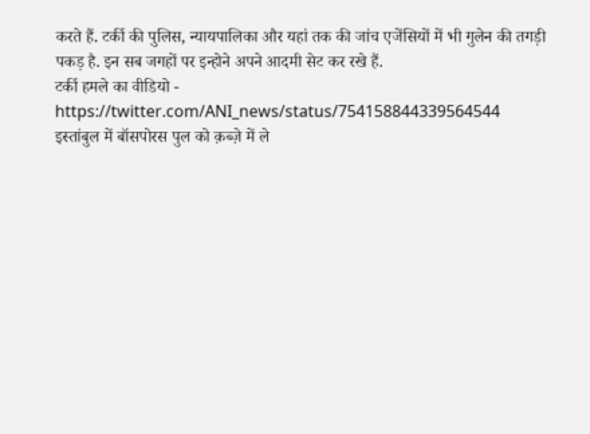करते हैं. टर्की की पुलिस, न्यायपालिका और यहां तक की जांच एजेंसियों में भी गुलेन की तगड़ी पकड़ है. इन सब जगहों पर इन्होने अपने आदमी सेट कर रखे हैं.
टर्की हमले का वीडियो -
https://twitter.com/ANI_news/status/754158844339564544
इस्तांबुल में बॉसपोरस पुल को क़ब्ज़े में ले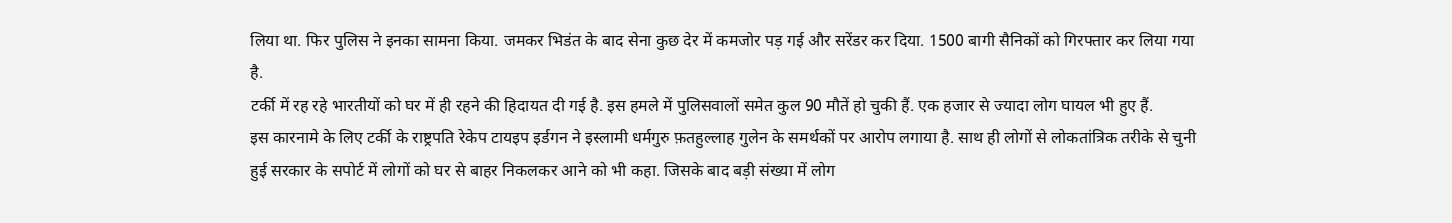लिया था. फिर पुलिस ने इनका सामना किया. जमकर भिडंत के बाद सेना कुछ देर में कमजोर पड़ गई और सरेंडर कर दिया. 1500 बागी सैनिकों को गिरफ्तार कर लिया गया है.
टर्की में रह रहे भारतीयों को घर में ही रहने की हिदायत दी गई है. इस हमले में पुलिसवालों समेत कुल 90 मौतें हो चुकी हैं. एक हजार से ज्यादा लोग घायल भी हुए हैं.
इस कारनामे के लिए टर्की के राष्ट्रपति रेकेप टायइप इर्डगन ने इस्लामी धर्मगुरु फ़तहुल्लाह गुलेन के समर्थकों पर आरोप लगाया है. साथ ही लोगों से लोकतांत्रिक तरीके से चुनी हुई सरकार के सपोर्ट में लोगों को घर से बाहर निकलकर आने को भी कहा. जिसके बाद बड़ी संख्या में लोग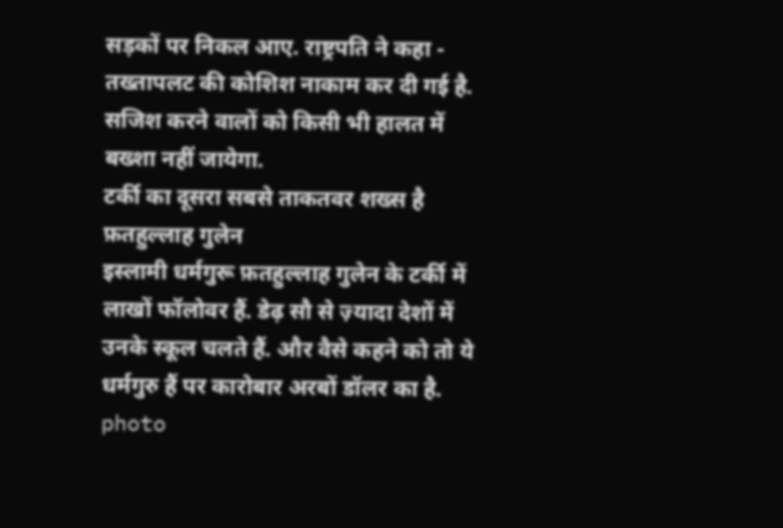सड़कों पर निकल आए. राष्ट्रपति ने कहा -
तख्तापलट की कोशिश नाकाम कर दी गई है. सजिश करने वालों को किसी भी हालत में बख्शा नहीं जायेगा.
टर्की का दूसरा सबसे ताकतवर शख्स है फ़तहुल्लाह गुलेन
इस्लामी धर्मगुरू फ़तहुल्लाह गुलेन के टर्की में लाखों फॉलोवर हैं. डेढ़ सौ से ज़्यादा देशों में उनके स्कूल चलते हैं. और वैसे कहने को तो ये धर्मगुरु हैं पर कारोबार अरबों डॉलर का है.
photo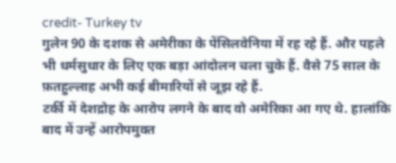credit- Turkey tv
गुलेन 90 के दशक से अमेरीका के पेंसिलवेनिया में रह रहे हैं. और पहले भी धर्मसुधार के लिए एक बड़ा आंदोलन चला चुके हैं. वैसे 75 साल के फ़तहुल्लाह अभी कई बीमारियों से जूझ रहे हैं.
टर्की में देशद्रोह के आरोप लगने के बाद वो अमेरिका आ गए थे. हालांकि बाद में उन्हें आरोपमुक्त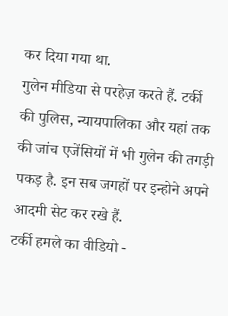कर दिया गया था.
गुलेन मीडिया से परहेज़ करते हैं. टर्की की पुलिस, न्यायपालिका और यहां तक की जांच एजेंसियों में भी गुलेन की तगड़ी पकड़ है. इन सब जगहों पर इन्होने अपने आदमी सेट कर रखे हैं.
टर्की हमले का वीडियो -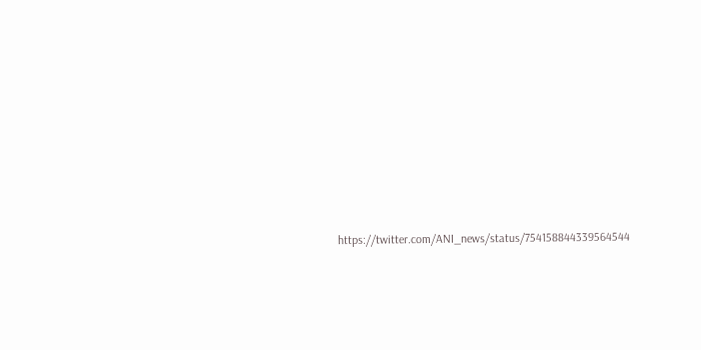https://twitter.com/ANI_news/status/754158844339564544